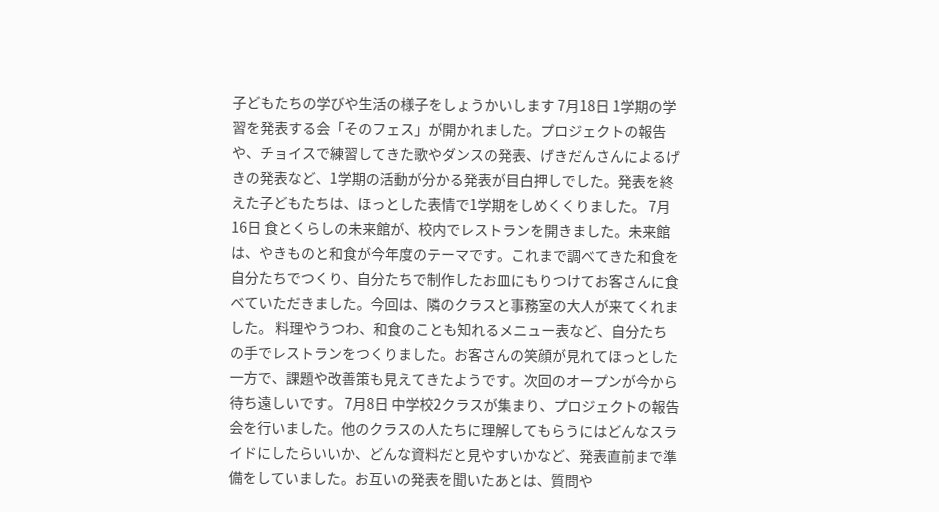子どもたちの学びや生活の様子をしょうかいします 7月18日 1学期の学習を発表する会「そのフェス」が開かれました。プロジェクトの報告や、チョイスで練習してきた歌やダンスの発表、げきだんさんによるげきの発表など、1学期の活動が分かる発表が目白押しでした。発表を終えた子どもたちは、ほっとした表情で1学期をしめくくりました。 7月16日 食とくらしの未来館が、校内でレストランを開きました。未来館は、やきものと和食が今年度のテーマです。これまで調べてきた和食を自分たちでつくり、自分たちで制作したお皿にもりつけてお客さんに食べていただきました。今回は、隣のクラスと事務室の大人が来てくれました。 料理やうつわ、和食のことも知れるメニュー表など、自分たちの手でレストランをつくりました。お客さんの笑顔が見れてほっとした一方で、課題や改善策も見えてきたようです。次回のオープンが今から待ち遠しいです。 7月8日 中学校2クラスが集まり、プロジェクトの報告会を行いました。他のクラスの人たちに理解してもらうにはどんなスライドにしたらいいか、どんな資料だと見やすいかなど、発表直前まで準備をしていました。お互いの発表を聞いたあとは、質問や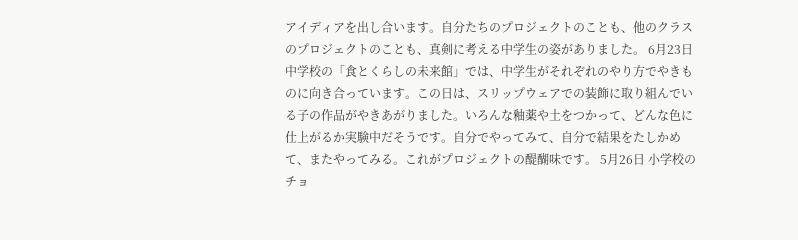アイディアを出し合います。自分たちのプロジェクトのことも、他のクラスのプロジェクトのことも、真剣に考える中学生の姿がありました。 6月23日 中学校の「食とくらしの未来館」では、中学生がそれぞれのやり方でやきものに向き合っています。この日は、スリップウェアでの装飾に取り組んでいる子の作品がやきあがりました。いろんな釉薬や土をつかって、どんな色に仕上がるか実験中だそうです。自分でやってみて、自分で結果をたしかめて、またやってみる。これがプロジェクトの醍醐味です。 5月26日 小学校のチョ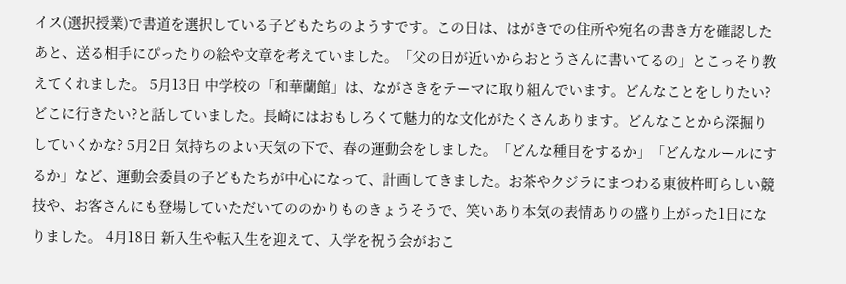イス(選択授業)で書道を選択している子どもたちのようすです。この日は、はがきでの住所や宛名の書き方を確認したあと、送る相手にぴったりの絵や文章を考えていました。「父の日が近いからおとうさんに書いてるの」とこっそり教えてくれました。 5月13日 中学校の「和華蘭館」は、ながさきをテーマに取り組んでいます。どんなことをしりたい?どこに行きたい?と話していました。長崎にはおもしろくて魅力的な文化がたくさんあります。どんなことから深掘りしていくかな? 5月2日 気持ちのよい天気の下で、春の運動会をしました。「どんな種目をするか」「どんなルールにするか」など、運動会委員の子どもたちが中心になって、計画してきました。お茶やクジラにまつわる東彼杵町らしい競技や、お客さんにも登場していただいてののかりものきょうそうで、笑いあり本気の表情ありの盛り上がった1日になりました。 4月18日 新入生や転入生を迎えて、入学を祝う会がおこ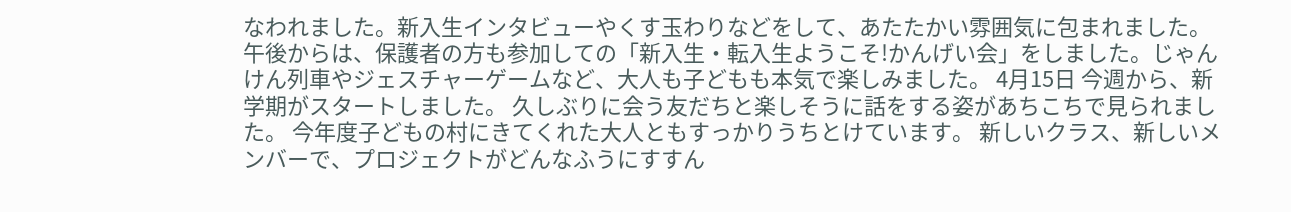なわれました。新入生インタビューやくす玉わりなどをして、あたたかい雰囲気に包まれました。午後からは、保護者の方も参加しての「新入生・転入生ようこそ!かんげい会」をしました。じゃんけん列車やジェスチャーゲームなど、大人も子どもも本気で楽しみました。 4月15日 今週から、新学期がスタートしました。 久しぶりに会う友だちと楽しそうに話をする姿があちこちで見られました。 今年度子どもの村にきてくれた大人ともすっかりうちとけています。 新しいクラス、新しいメンバーで、プロジェクトがどんなふうにすすん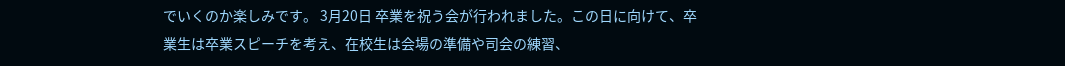でいくのか楽しみです。 3月20日 卒業を祝う会が行われました。この日に向けて、卒業生は卒業スピーチを考え、在校生は会場の準備や司会の練習、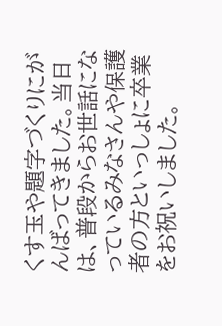くす玉や題字づくりにがんばってきました。当日は、普段からお世話になっているみなさんや保護者の方といっしょに卒業をお祝いしました。